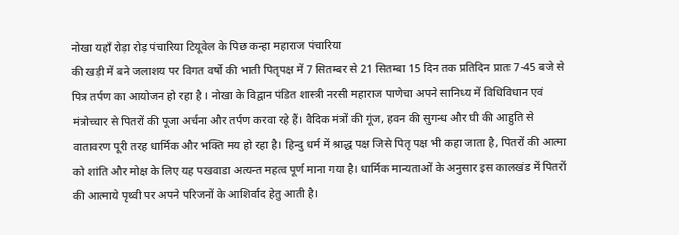नोखा यहाँ रोड़ा रोड़ पंचारिया टियूवेल के पिछ कन्हा महाराज पंचारिया
की खड़ी में बने जलाशय पर विगत वर्षो की भाती पितृपक्ष में 7 सितम्बर से 21 सितम्बा 15 दिन तक प्रतिदिन प्रातः 7-45 बजे से पित्र तर्पण का आयोजन हो रहा है । नोखा के विद्वान पंडित शास्त्री नरसी महाराज पाणेचा अपने सानिध्य में विधिविधान एवं मंत्रोच्चार से पितरों की पूजा अर्चना और तर्पण करवा रहे हैं। वैदिक मंत्रों की गूंज, हवन की सुगन्ध और घी की आहुति से वातावरण पूरी तरह धार्मिक और भक्ति मय हो रहा है। हिन्दु धर्म में श्राद्ध पक्ष जिसे पितृ पक्ष भी कहा जाता है, पितरों की आत्मा को शांति और मोक्ष के लिए यह पखवाडा अत्यन्त महत्व पूर्ण माना गया है। धार्मिक मान्यताओं के अनुसार इस कालखंड में पितरों की आत्माये पृथ्वी पर अपने परिजनों के आशिर्वाद हेतु आती है।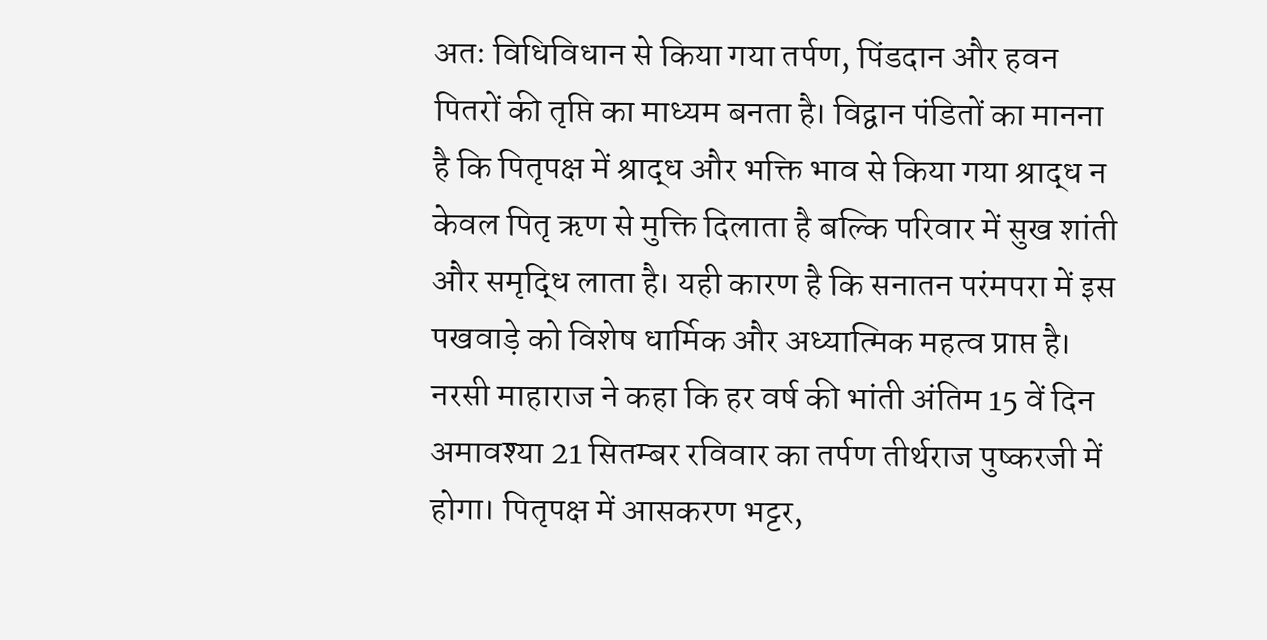अतः विधिविधान से किया गया तर्पण, पिंडदान और हवन पितरों की तृप्ति का माध्यम बनता है। विद्वान पंडितों का मानना है कि पितृपक्ष में श्राद्ध और भक्ति भाव से किया गया श्राद्ध न केवल पितृ ऋण से मुक्ति दिलाता है बल्कि परिवार में सुख शांती और समृद्धि लाता है। यही कारण है कि सनातन परंमपरा में इस पखवाड़े को विशेष धार्मिक और अध्यात्मिक महत्व प्राप्त है। नरसी माहाराज ने कहा कि हर वर्ष की भांती अंतिम 15 वें दिन अमावश्या 21 सितम्बर रविवार का तर्पण तीर्थराज पुष्करजी में होगा। पितृपक्ष में आसकरण भट्टर,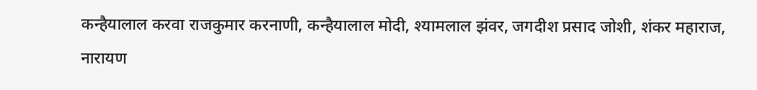कन्हैयालाल करवा राजकुमार करनाणी, कन्हैयालाल मोदी, श्यामलाल झंवर, जगदीश प्रसाद जोशी, शंकर महाराज, नारायण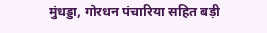मुंधड्डा, गोरधन पंचारिया सहित बड़ी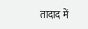तादाद में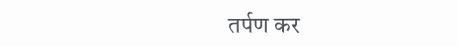तर्पण कर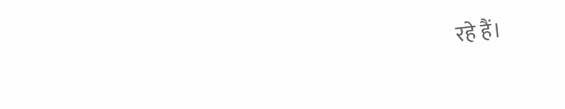रहे हैं।